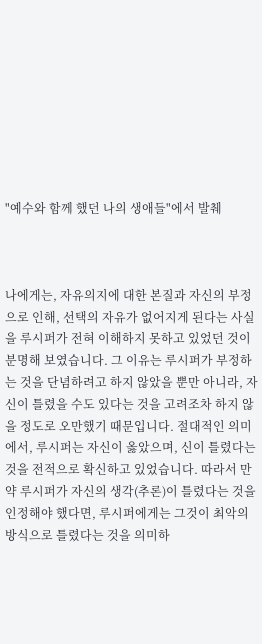"예수와 함께 했던 나의 생애들"에서 발췌



나에게는, 자유의지에 대한 본질과 자신의 부정으로 인해, 선택의 자유가 없어지게 된다는 사실을 루시퍼가 전혀 이해하지 못하고 있었던 것이 분명해 보였습니다. 그 이유는 루시퍼가 부정하는 것을 단념하려고 하지 않았을 뿐만 아니라, 자신이 틀렸을 수도 있다는 것을 고려조차 하지 않을 정도로 오만했기 때문입니다. 절대적인 의미에서, 루시퍼는 자신이 옳았으며, 신이 틀렸다는 것을 전적으로 확신하고 있었습니다. 따라서 만약 루시퍼가 자신의 생각(추론)이 틀렸다는 것을 인정해야 했다면, 루시퍼에게는 그것이 최악의 방식으로 틀렸다는 것을 의미하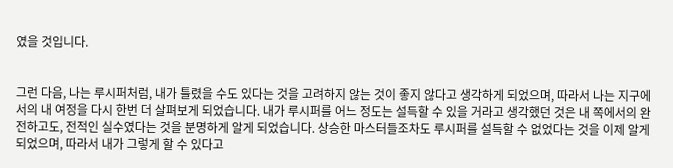였을 것입니다.


그런 다음, 나는 루시퍼처럼, 내가 틀렸을 수도 있다는 것을 고려하지 않는 것이 좋지 않다고 생각하게 되었으며, 따라서 나는 지구에서의 내 여정을 다시 한번 더 살펴보게 되었습니다. 내가 루시퍼를 어느 정도는 설득할 수 있을 거라고 생각했던 것은 내 쪽에서의 완전하고도, 전적인 실수였다는 것을 분명하게 알게 되었습니다. 상승한 마스터들조차도 루시퍼를 설득할 수 없었다는 것을 이제 알게 되었으며, 따라서 내가 그렇게 할 수 있다고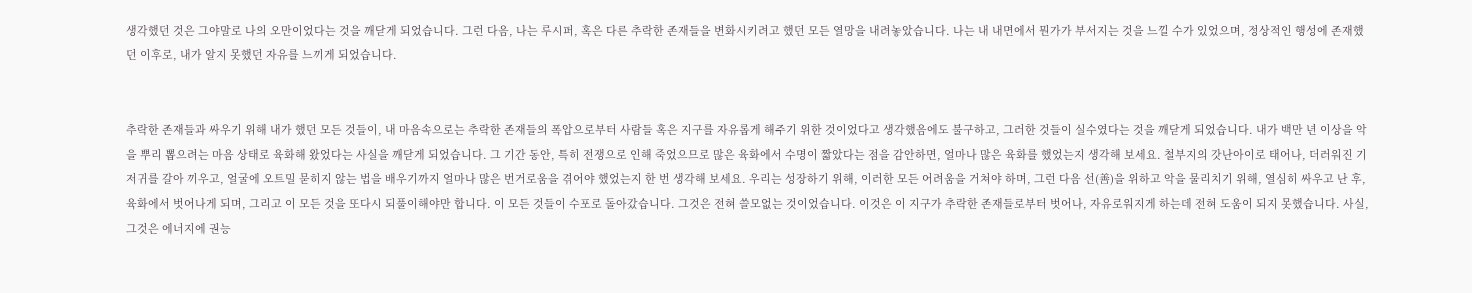생각했던 것은 그야말로 나의 오만이었다는 것을 깨닫게 되었습니다. 그런 다음, 나는 루시퍼, 혹은 다른 추락한 존재들을 변화시키려고 했던 모든 열망을 내려놓았습니다. 나는 내 내면에서 뭔가가 부서지는 것을 느낄 수가 있었으며, 정상적인 행성에 존재했던 이후로, 내가 알지 못했던 자유를 느끼게 되었습니다.


추락한 존재들과 싸우기 위해 내가 했던 모든 것들이, 내 마음속으로는 추락한 존재들의 폭압으로부터 사람들 혹은 지구를 자유롭게 해주기 위한 것이었다고 생각했음에도 불구하고, 그러한 것들이 실수였다는 것을 깨닫게 되었습니다. 내가 백만 년 이상을 악을 뿌리 뽑으려는 마음 상태로 육화해 왔었다는 사실을 깨닫게 되었습니다. 그 기간 동안, 특히 전쟁으로 인해 죽었으므로 많은 육화에서 수명이 짧았다는 점을 감안하면, 얼마나 많은 육화를 했었는지 생각해 보세요. 철부지의 갓난아이로 태어나, 더러워진 기저귀를 갈아 끼우고, 얼굴에 오트밀 묻히지 않는 법을 배우기까지 얼마나 많은 번거로움을 겪어야 했었는지 한 번 생각해 보세요. 우리는 성장하기 위해, 이러한 모든 어려움을 거쳐야 하며, 그런 다음 선(善)을 위하고 악을 물리치기 위해, 열심히 싸우고 난 후, 육화에서 벗어나게 되며, 그리고 이 모든 것을 또다시 되풀이해야만 합니다. 이 모든 것들이 수포로 돌아갔습니다. 그것은 전혀 쓸모없는 것이었습니다. 이것은 이 지구가 추락한 존재들로부터 벗어나, 자유로워지게 하는데 전혀 도움이 되지 못했습니다. 사실, 그것은 에너지에 권능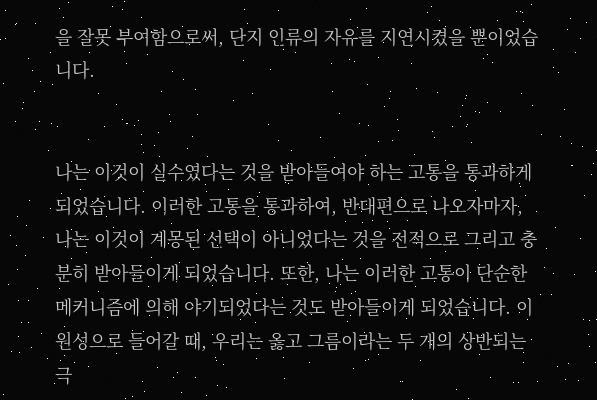을 잘못 부여함으로써, 단지 인류의 자유를 지연시켰을 뿐이었습니다.


나는 이것이 실수였다는 것을 받아들여야 하는 고통을 통과하게 되었습니다. 이러한 고통을 통과하여, 반대편으로 나오자마자, 나는 이것이 계몽된 선택이 아니었다는 것을 전적으로 그리고 충분히 받아들이게 되었습니다. 또한, 나는 이러한 고통이 단순한 메커니즘에 의해 야기되었다는 것도 받아들이게 되었습니다. 이원성으로 들어갈 때, 우리는 옳고 그름이라는 두 개의 상반되는 극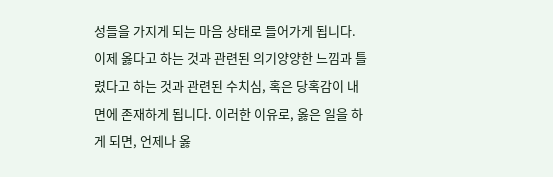성들을 가지게 되는 마음 상태로 들어가게 됩니다. 이제 옳다고 하는 것과 관련된 의기양양한 느낌과 틀렸다고 하는 것과 관련된 수치심, 혹은 당혹감이 내면에 존재하게 됩니다. 이러한 이유로, 옳은 일을 하게 되면, 언제나 옳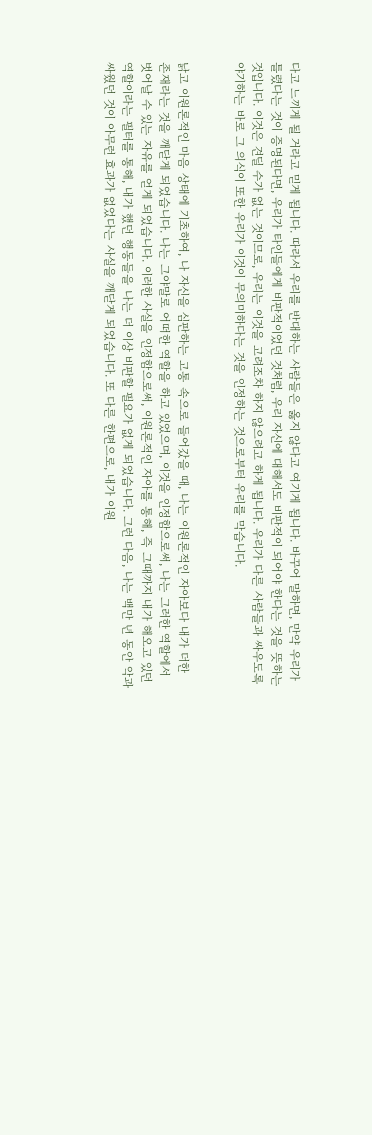다고 느끼게 될 거라고 믿게 됩니다. 따라서 우리를 반대하는 사람들은 옳지 않다고 여기게 됩니다. 바꾸어 말하면, 만약 우리가 틀렸다는 것이 증명된다면, 우리가 타인들에게 비판적이었던 것처럼, 우리 자신에 대해서도 비판적이 되어야 한다는 것을 뜻하는 것입니다. 이것은 견딜 수가 없는 것이므로, 우리는 이것을 고려조차 하지 않으려고 하게 됩니다. 우리가 다른 사람들과 싸우도록 야기하는 바로 그 의식이 또한 우리가 이것이 무의미하다는 것을 인정하는 것으로부터 우리를 막습니다.


낡고 이원론적인 마음 상태에 기초하여, 나 자신을 심판하는 고통 속으로 들어갔을 때, 나는 이원론적인 자아보다 내가 더한 존재라는 것을 깨닫게 되었습니다. 나는 그야말로 어떠한 역할을 하고 있었으며, 이것을 인정함으로써, 나는 그러한 역할에서 벗어날 수 있는 자유를 얻게 되었습니다. 이러한 사실을 인정함으로써, 이원론적인 자아를 통해, 즉 그때까지 내가 해오고 있던 역할이라는 필터를 통해, 내가 했던 행동들을 나는 더 이상 비판할 필요가 없게 되었습니다. 그런 다음, 나는 백만 년 동안 악과 싸웠던 것이 아무런 효과가 없었다는 사실을 깨닫게 되었습니다. 또 다른 한편으로, 내가 이원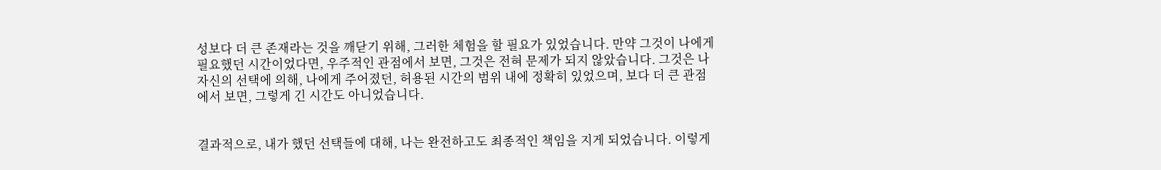성보다 더 큰 존재라는 것을 깨닫기 위해, 그러한 체험을 할 필요가 있었습니다. 만약 그것이 나에게 필요했던 시간이었다면, 우주적인 관점에서 보면, 그것은 전혀 문제가 되지 않았습니다. 그것은 나 자신의 선택에 의해, 나에게 주어졌던, 허용된 시간의 범위 내에 정확히 있었으며, 보다 더 큰 관점에서 보면, 그렇게 긴 시간도 아니었습니다.


결과적으로, 내가 했던 선택들에 대해, 나는 완전하고도 최종적인 책임을 지게 되었습니다. 이렇게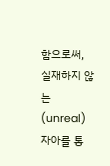함으로써, 실재하지 않는(unreal) 자아를 통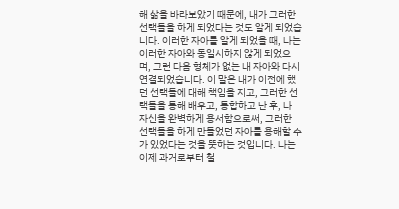해 삶을 바라보았기 때문에, 내가 그러한 선택들을 하게 되었다는 것도 알게 되었습니다. 이러한 자아를 알게 되었을 때, 나는 이러한 자아와 동일시하지 않게 되었으며, 그런 다음 형체가 없는 내 자아와 다시 연결되었습니다. 이 말은 내가 이전에 했던 선택들에 대해 책임을 지고, 그러한 선택들을 통해 배우고, 통합하고 난 후, 나 자신을 완벽하게 용서함으로써, 그러한 선택들을 하게 만들었던 자아를 용해할 수가 있었다는 것을 뜻하는 것입니다. 나는 이제 과거로부터 철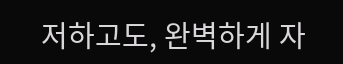저하고도, 완벽하게 자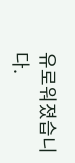유로워졌습니다.